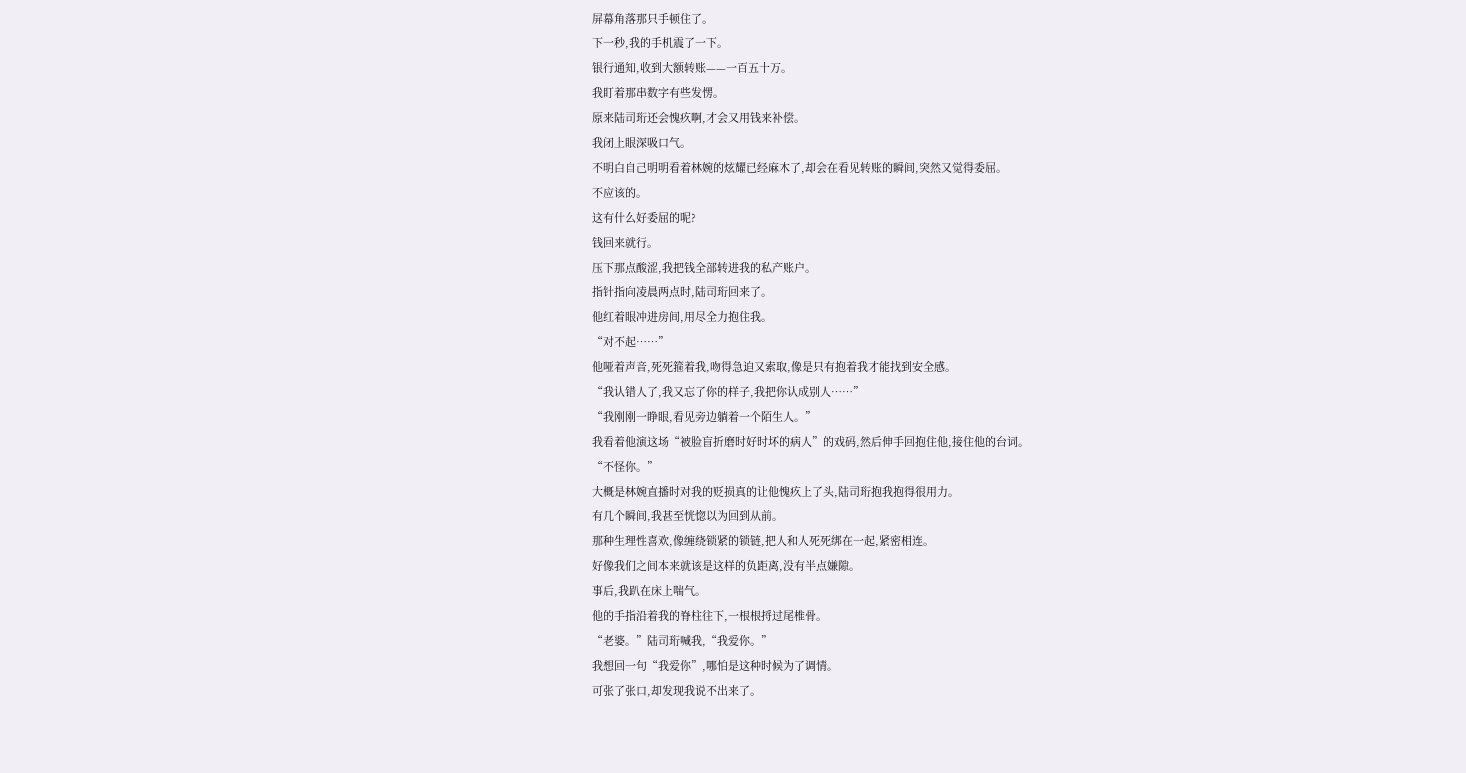屏幕角落那只手顿住了。
下一秒,我的手机震了一下。
银行通知,收到大额转账——一百五十万。
我盯着那串数字有些发愣。
原来陆司珩还会愧疚啊,才会又用钱来补偿。
我闭上眼深吸口气。
不明白自己明明看着林婉的炫耀已经麻木了,却会在看见转账的瞬间,突然又觉得委屈。
不应该的。
这有什么好委屈的呢?
钱回来就行。
压下那点酸涩,我把钱全部转进我的私产账户。
指针指向凌晨两点时,陆司珩回来了。
他红着眼冲进房间,用尽全力抱住我。
“对不起……”
他哑着声音,死死箍着我,吻得急迫又索取,像是只有抱着我才能找到安全感。
“我认错人了,我又忘了你的样子,我把你认成别人……”
“我刚刚一睁眼,看见旁边躺着一个陌生人。”
我看着他演这场“被脸盲折磨时好时坏的病人”的戏码,然后伸手回抱住他,接住他的台词。
“不怪你。”
大概是林婉直播时对我的贬损真的让他愧疚上了头,陆司珩抱我抱得很用力。
有几个瞬间,我甚至恍惚以为回到从前。
那种生理性喜欢,像缠绕锁紧的锁链,把人和人死死绑在一起,紧密相连。
好像我们之间本来就该是这样的负距离,没有半点嫌隙。
事后,我趴在床上喘气。
他的手指沿着我的脊柱往下,一根根捋过尾椎骨。
“老婆。”陆司珩喊我,“我爱你。”
我想回一句“我爱你”,哪怕是这种时候为了调情。
可张了张口,却发现我说不出来了。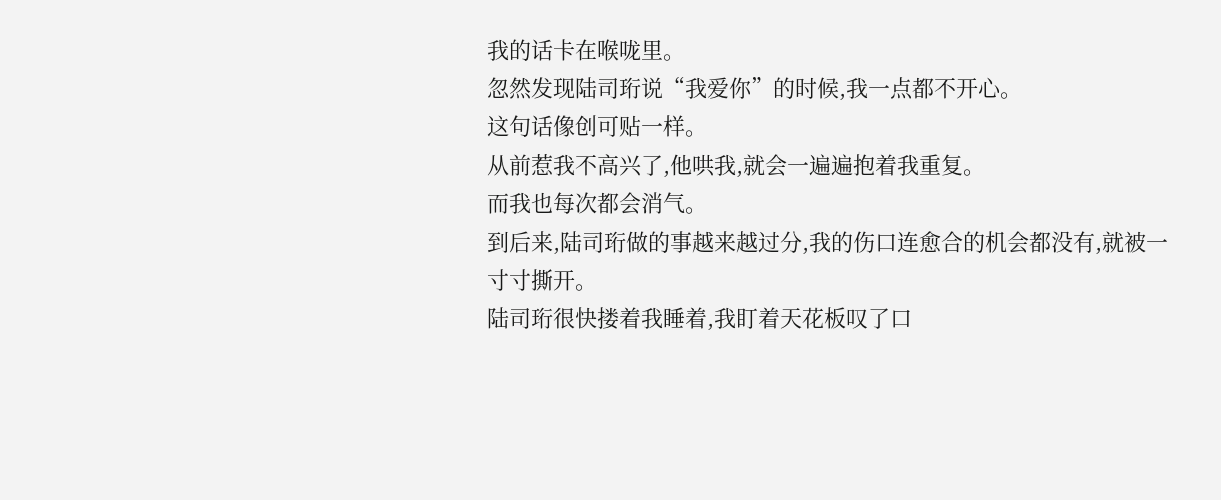我的话卡在喉咙里。
忽然发现陆司珩说“我爱你”的时候,我一点都不开心。
这句话像创可贴一样。
从前惹我不高兴了,他哄我,就会一遍遍抱着我重复。
而我也每次都会消气。
到后来,陆司珩做的事越来越过分,我的伤口连愈合的机会都没有,就被一寸寸撕开。
陆司珩很快搂着我睡着,我盯着天花板叹了口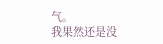气。
我果然还是没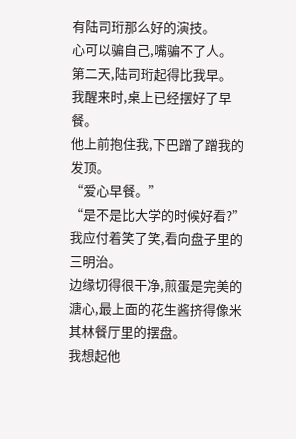有陆司珩那么好的演技。
心可以骗自己,嘴骗不了人。
第二天,陆司珩起得比我早。
我醒来时,桌上已经摆好了早餐。
他上前抱住我,下巴蹭了蹭我的发顶。
“爱心早餐。”
“是不是比大学的时候好看?”
我应付着笑了笑,看向盘子里的三明治。
边缘切得很干净,煎蛋是完美的溏心,最上面的花生酱挤得像米其林餐厅里的摆盘。
我想起他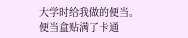大学时给我做的便当。
便当盒贴满了卡通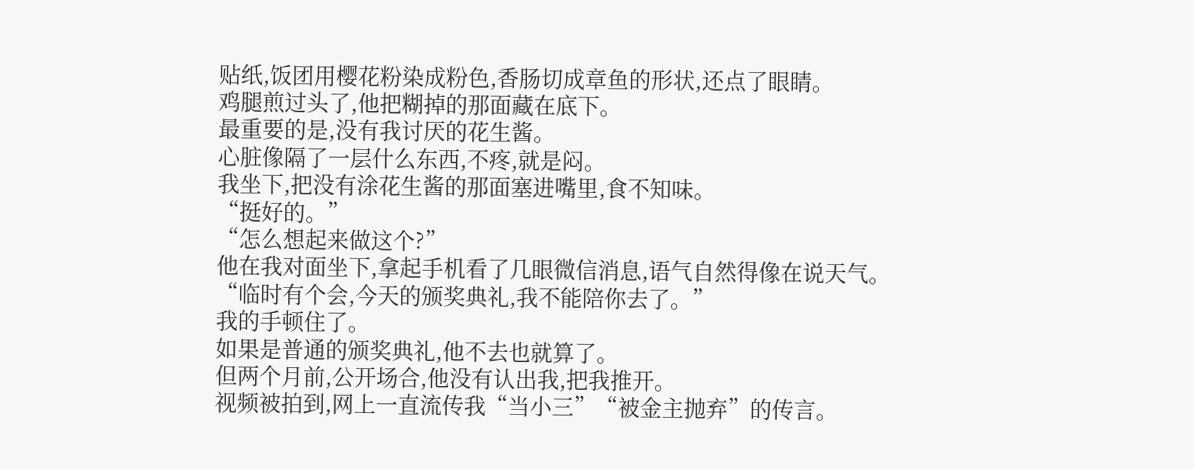贴纸,饭团用樱花粉染成粉色,香肠切成章鱼的形状,还点了眼睛。
鸡腿煎过头了,他把糊掉的那面藏在底下。
最重要的是,没有我讨厌的花生酱。
心脏像隔了一层什么东西,不疼,就是闷。
我坐下,把没有涂花生酱的那面塞进嘴里,食不知味。
“挺好的。”
“怎么想起来做这个?”
他在我对面坐下,拿起手机看了几眼微信消息,语气自然得像在说天气。
“临时有个会,今天的颁奖典礼,我不能陪你去了。”
我的手顿住了。
如果是普通的颁奖典礼,他不去也就算了。
但两个月前,公开场合,他没有认出我,把我推开。
视频被拍到,网上一直流传我“当小三”“被金主抛弃”的传言。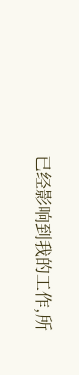已经影响到我的工作,所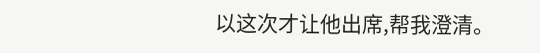以这次才让他出席,帮我澄清。